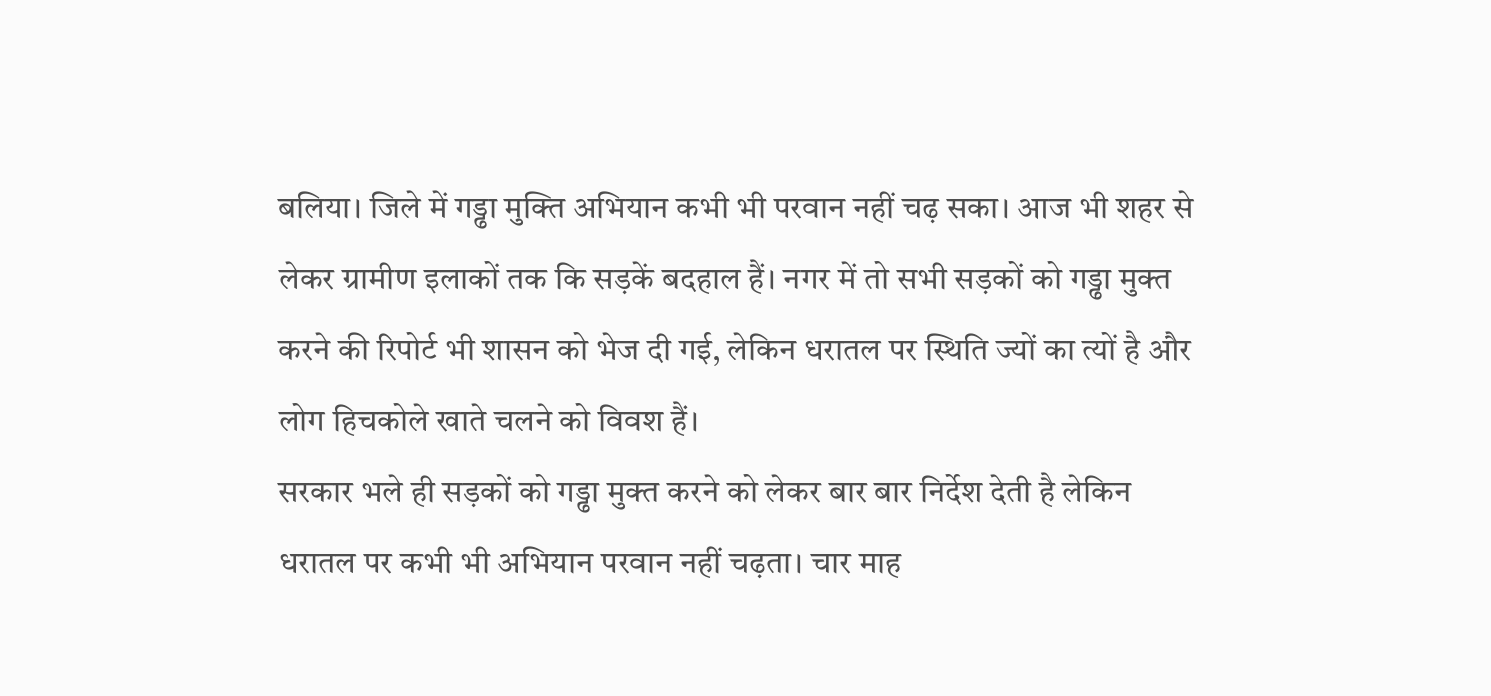बलिया। जिले में गड्ढा मुक्ति अभियान कभी भी परवान नहीं चढ़ सका। आज भी शहर से लेकर ग्रामीण इलाकों तक कि सड़कें बदहाल हैं। नगर में तो सभी सड़कों को गड्ढा मुक्त करने की रिपोर्ट भी शासन को भेज दी गई, लेकिन धरातल पर स्थिति ज्यों का त्यों है और लोग हिचकोले खाते चलने को विवश हैं।
सरकार भले ही सड़कों को गड्ढा मुक्त करने को लेकर बार बार निर्देश देती है लेकिन धरातल पर कभी भी अभियान परवान नहीं चढ़ता। चार माह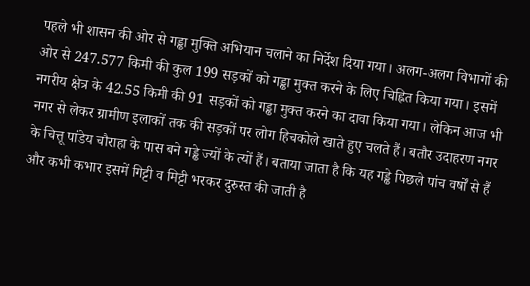पहले भी शासन की ओर से गड्ढा मुक्ति अभियान चलाने का निर्देश दिया गया। अलग-अलग विभागों की ओर से 247.577 किमी की कुल 199 सड़कों को गड्ढा मुक्त करने के लिए चिह्नित किया गया। इसमें नगरीय क्षेत्र के 42.55 किमी की 91 सड़कों को गड्ढा मुक्त करने का दावा किया गया। लेकिन आज भी नगर से लेकर ग्रामीण इलाकों तक की सड़कों पर लोग हिचकोले खाते हुए चलते हैं। बतौर उदाहरण नगर के चित्तू पांडेय चौराहा के पास बने गड्ढे ज्यों के त्यों हैं। बताया जाता है कि यह गड्ढे पिछले पांच वर्षों से हैं और कभी कभार इसमें गिट्टी व मिट्टी भरकर दुरुस्त की जाती है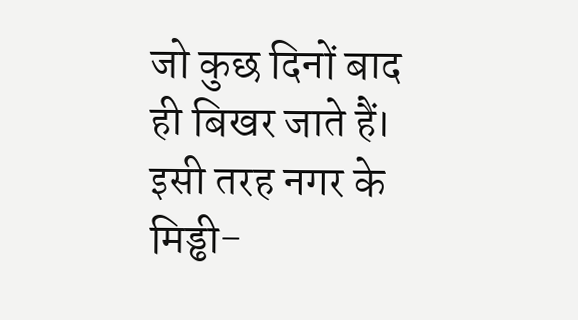जो कुछ दिनों बाद ही बिखर जाते हैं। इसी तरह नगर के मिड्ढी-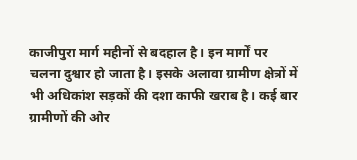काजीपुरा मार्ग महीनों से बदहाल है। इन मार्गों पर चलना दुश्वार हो जाता है। इसके अलावा ग्रामीण क्षेत्रों में भी अधिकांश सड़कों की दशा काफी खराब है। कई बार ग्रामीणों की ओर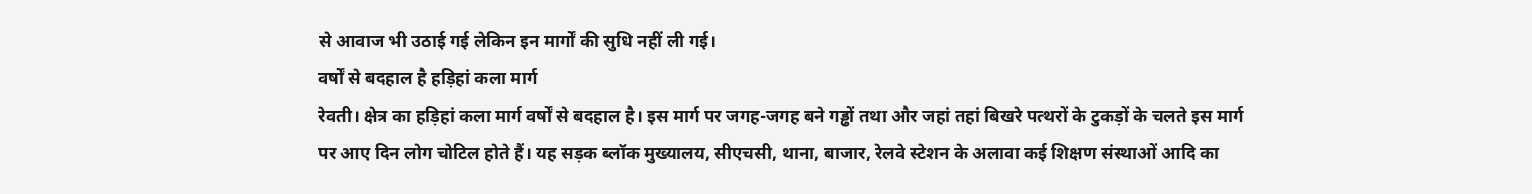से आवाज भी उठाई गई लेकिन इन मार्गों की सुधि नहीं ली गई।
वर्षों से बदहाल है हड़िहां कला मार्ग
रेवती। क्षेत्र का हड़िहां कला मार्ग वर्षों से बदहाल है। इस मार्ग पर जगह-जगह बने गड्ढों तथा और जहां तहां बिखरे पत्थरों के टुकड़ों के चलते इस मार्ग पर आए दिन लोग चोटिल होते हैं। यह सड़क ब्लॉक मुख्यालय, सीएचसी, थाना, बाजार, रेलवे स्टेशन के अलावा कई शिक्षण संस्थाओं आदि का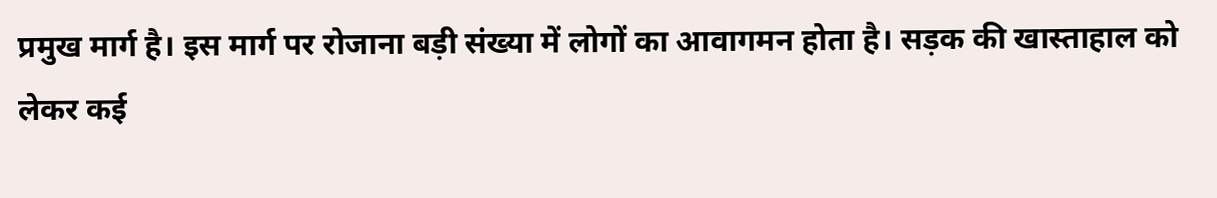प्रमुख मार्ग है। इस मार्ग पर रोजाना बड़ी संख्या में लोगों का आवागमन होता है। सड़क की खास्ताहाल को लेकर कई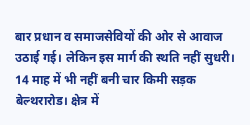बार प्रधान व समाजसेवियों की ओर से आवाज उठाई गई। लेकिन इस मार्ग की स्थति नहीं सुधरी।
14 माह में भी नहीं बनी चार किमी सड़क
बेल्थरारोड। क्षेत्र में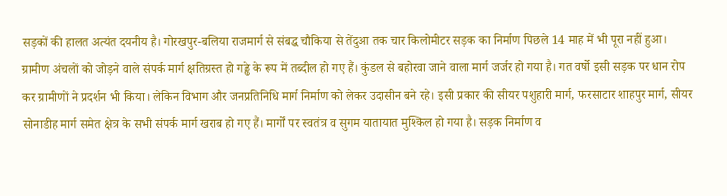सड़कों की हालत अत्यंत दयनीय है। गोरखपुर-बलिया राजमार्ग से संबद्ध चौकिया से तेंदुआ तक चार किलोमीटर सड़क का निर्माण पिछले 14 माह में भी पूरा नहीं हुआ। ग्रामीण अंचलों को जोड़ने वाले संपर्क मार्ग क्षतिग्रस्त हो गड्ढे के रूप में तब्दील हो गए हैं। कुंडल से बहोरवा जाने वाला मार्ग जर्जर हो गया है। गत वर्षो इसी सड़क पर धान रोप कर ग्रामीणों ने प्रदर्शन भी किया। लेकिन विभाग और जनप्रतिनिधि मार्ग निर्माण को लेकर उदासीन बने रहे। इसी प्रकार की सीयर पशुहारी मार्ग, फरसाटार शाहपुर मार्ग, सीयर सोनाडीह मार्ग समेत क्षेत्र के सभी संपर्क मार्ग खराब हो गए हैं। मार्गों पर स्वतंत्र व सुगम यातायात मुश्किल हो गया है। सड़क निर्माण व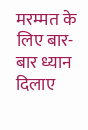मरम्मत के लिए बार-बार ध्यान दिलाए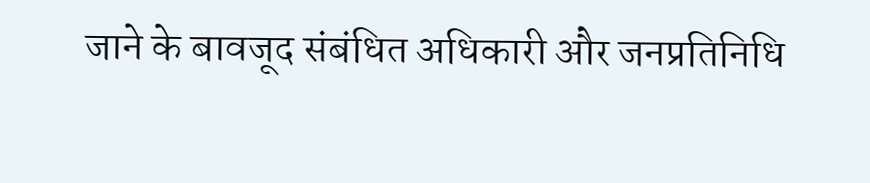जाने के बावजूद संबंधित अधिकारी और जनप्रतिनिधि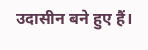उदासीन बने हुए हैं।